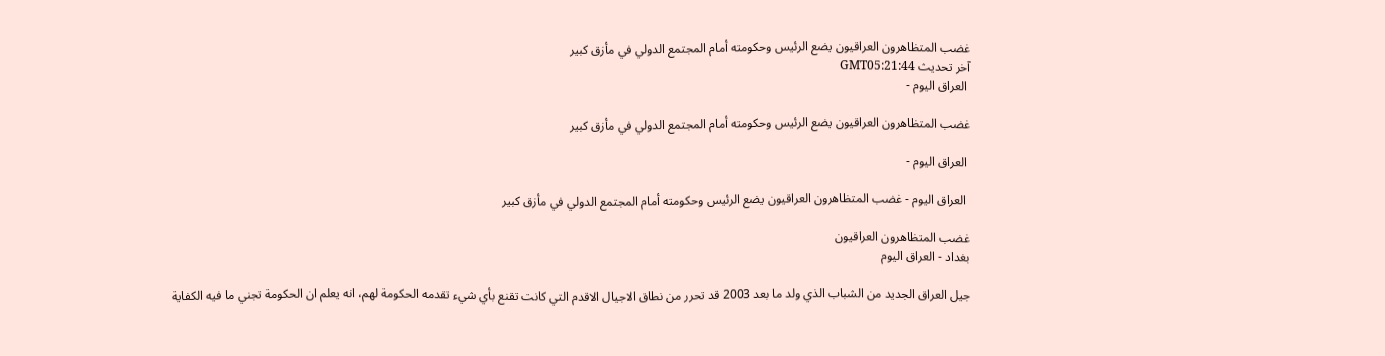غضب المتظاهرون العراقيون يضع الرئيس وحكومته أمام المجتمع الدولي في مأزق كبير
آخر تحديث GMT05:21:44
 العراق اليوم -

غضب المتظاهرون العراقيون يضع الرئيس وحكومته أمام المجتمع الدولي في مأزق كبير

 العراق اليوم -

 العراق اليوم - غضب المتظاهرون العراقيون يضع الرئيس وحكومته أمام المجتمع الدولي في مأزق كبير

غضب المتظاهرون العراقيون
بغداد - العراق اليوم

جيل العراق الجديد من الشباب الذي ولد ما بعد 2003 قد تحرر من نطاق الاجيال الاقدم التي كانت تقنع بأي شيء تقدمه الحكومة لهم، انه يعلم ان الحكومة تجني ما فيه الكفاية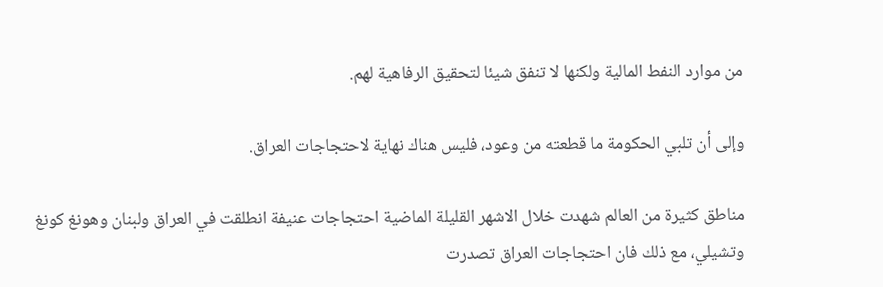من موارد النفط المالية ولكنها لا تنفق شيئا لتحقيق الرفاهية لهم.

وإلى أن تلبي الحكومة ما قطعته من وعود، فليس هناك نهاية لاحتجاجات العراق.

مناطق كثيرة من العالم شهدت خلال الاشهر القليلة الماضية احتجاجات عنيفة انطلقت في العراق ولبنان وهونغ كونغ وتشيلي، مع ذلك فان احتجاجات العراق تصدرت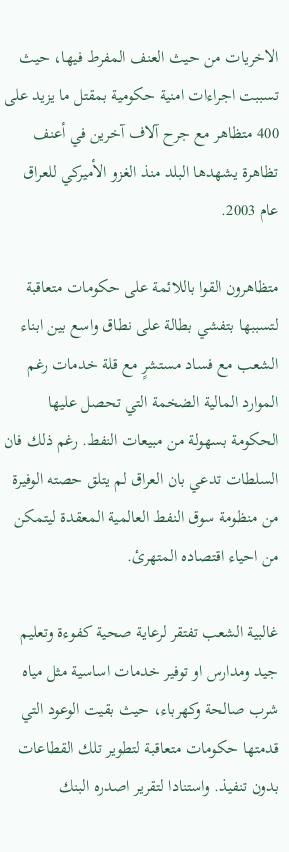الاخريات من حيث العنف المفرط فيها، حيث تسببت اجراءات امنية حكومية بمقتل ما يزيد على 400 متظاهر مع جرح آلاف آخرين في أعنف تظاهرة يشهدها البلد منذ الغزو الأميركي للعراق عام 2003.

متظاهرون القوا باللائمة على حكومات متعاقبة لتسببها بتفشي بطالة على نطاق واسع بين ابناء الشعب مع فساد مستشرٍ مع قلة خدمات رغم الموارد المالية الضخمة التي تحصل عليها الحكومة بسهولة من مبيعات النفط. رغم ذلك فان السلطات تدعي بان العراق لم يتلق حصته الوفيرة من منظومة سوق النفط العالمية المعقدة ليتمكن من احياء اقتصاده المتهرئ.

غالبية الشعب تفتقر لرعاية صحية كفوءة وتعليم جيد ومدارس او توفير خدمات اساسية مثل مياه شرب صالحة وكهرباء، حيث بقيت الوعود التي قدمتها حكومات متعاقبة لتطوير تلك القطاعات بدون تنفيذ. واستنادا لتقرير اصدره البنك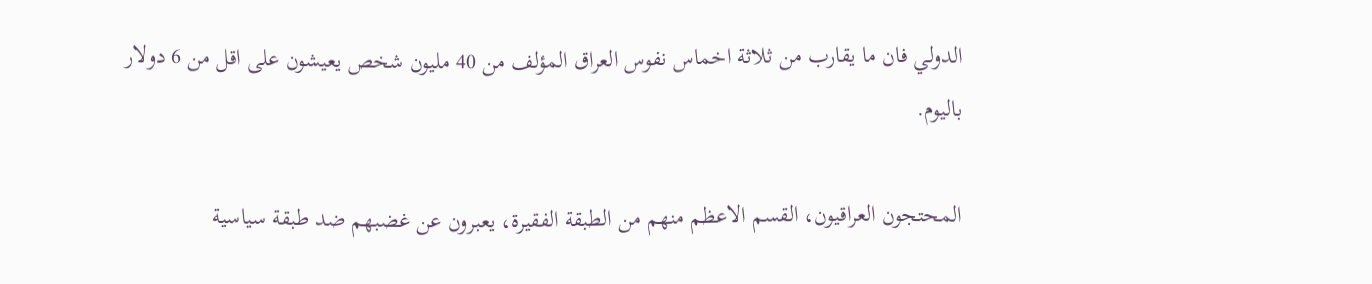الدولي فان ما يقارب من ثلاثة اخماس نفوس العراق المؤلف من 40 مليون شخص يعيشون على اقل من 6 دولار باليوم.

المحتجون العراقيون، القسم الاعظم منهم من الطبقة الفقيرة، يعبرون عن غضبهم ضد طبقة سياسية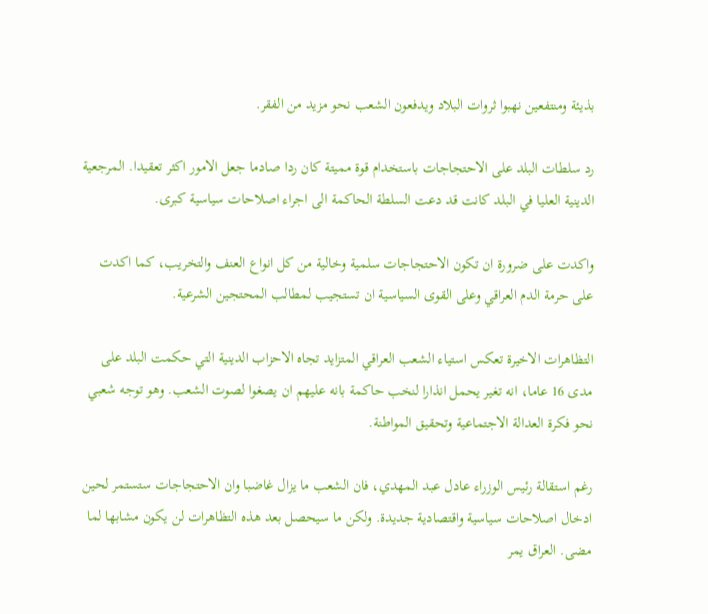بذيئة ومنتفعين نهبوا ثروات البلاد ويدفعون الشعب نحو مزيد من الفقر.

رد سلطات البلد على الاحتجاجات باستخدام قوة مميتة كان ردا صادما جعل الامور اكثر تعقيدا. المرجعية الدينية العليا في البلد كانت قد دعت السلطة الحاكمة الى اجراء اصلاحات سياسية كبرى.

واكدت على ضرورة ان تكون الاحتجاجات سلمية وخالية من كل انواع العنف والتخريب، كما اكدت على حرمة الدم العراقي وعلى القوى السياسية ان تستجيب لمطالب المحتجين الشرعية.

التظاهرات الاخيرة تعكس استياء الشعب العراقي المتزايد تجاه الاحزاب الدينية التي حكمت البلد على مدى 16 عاما، انه تغير يحمل انذارا لنخب حاكمة بانه عليهم ان يصغوا لصوت الشعب. وهو توجه شعبي نحو فكرة العدالة الاجتماعية وتحقيق المواطنة.

رغم استقالة رئيس الوزراء عادل عبد المهدي، فان الشعب ما يزال غاضبا وان الاحتجاجات ستستمر لحين ادخال اصلاحات سياسية واقتصادية جديدة. ولكن ما سيحصل بعد هذه التظاهرات لن يكون مشابها لما مضى. العراق يمر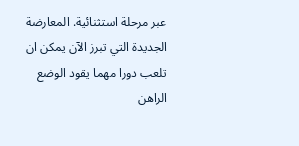عبر مرحلة استثنائية. المعارضة الجديدة التي تبرز الآن يمكن ان تلعب دورا مهما يقود الوضع الراهن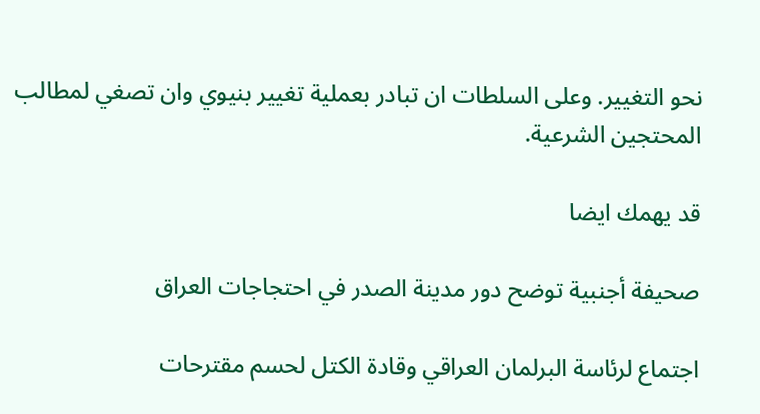نحو التغيير. وعلى السلطات ان تبادر بعملية تغيير بنيوي وان تصغي لمطالب المحتجين الشرعية.

قد يهمك ايضا

صحيفة أجنبية توضح دور مدينة الصدر في احتجاجات العراق

اجتماع لرئاسة البرلمان العراقي وقادة الكتل لحسم مقترحات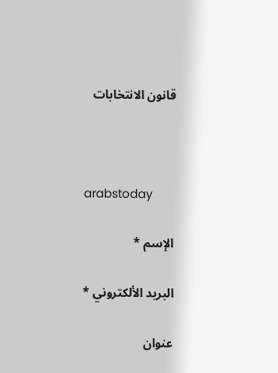قانون الانتخابات



arabstoday

الإسم *

البريد الألكتروني *

عنوان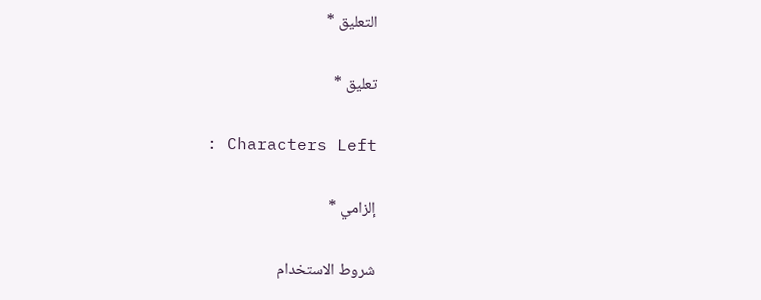التعليق *

تعليق *

: Characters Left

إلزامي *

شروط الاستخدام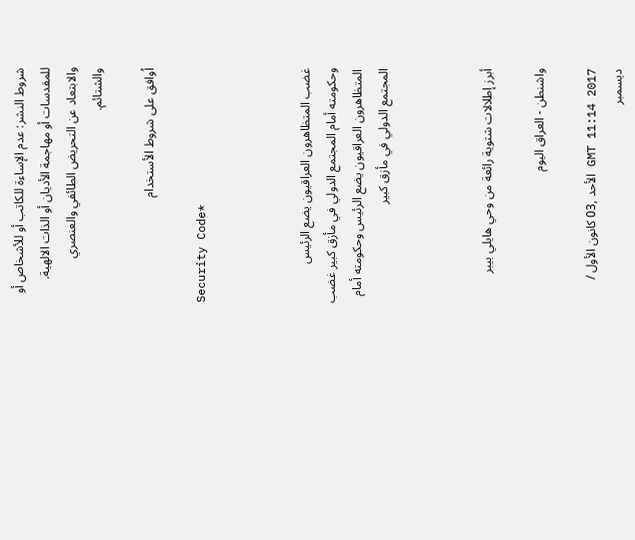شروط النشر: عدم الإساءة للكاتب أو للأشخاص أو للمقدسات أو مهاجمة الأديان أو الذات الالهية. والابتعاد عن التحريض الطائفي والعنصري والشتائم.

اُوافق على شروط الأستخدام

Security Code*



غضب المتظاهرون العراقيون يضع الرئيس وحكومته أمام المجتمع الدولي في مأزق كبير غضب المتظاهرون العراقيون يضع الرئيس وحكومته أمام المجتمع الدولي في مأزق كبير



أبرز إطلالات شتوية رائعة من وحي هايلي بيبر

واشنطن - العراق اليوم

GMT 11:14 2017 الأحد ,03 كانون الأول / ديسمبر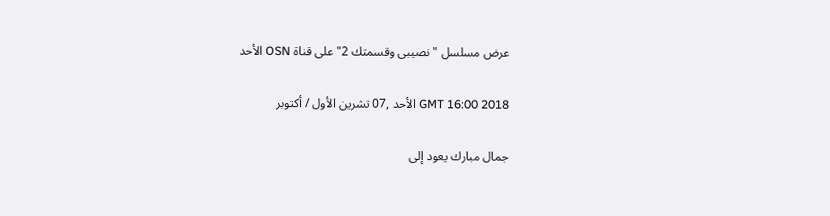عرض مسلسل "نصيبى وقسمتك 2" على قناة OSN الأحد

GMT 16:00 2018 الأحد ,07 تشرين الأول / أكتوبر

جمال مبارك يعود إلى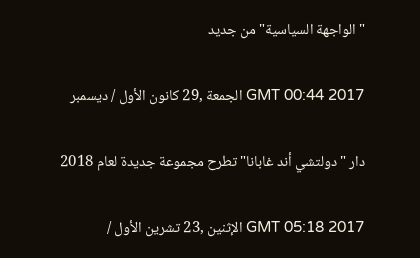"الواجهة السياسية" من جديد

GMT 00:44 2017 الجمعة ,29 كانون الأول / ديسمبر

دار "دولتشي أند غابانا" تطرح مجموعة جديدة لعام 2018

GMT 05:18 2017 الإثنين ,23 تشرين الأول /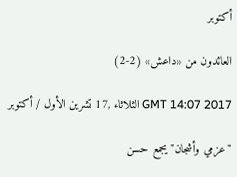أكتوبر

العائدون من «داعش» (2-2)

GMT 14:07 2017 الثلاثاء ,17 تشرين الأول / أكتوبر

"عزمي وأشجان" يجمع حسن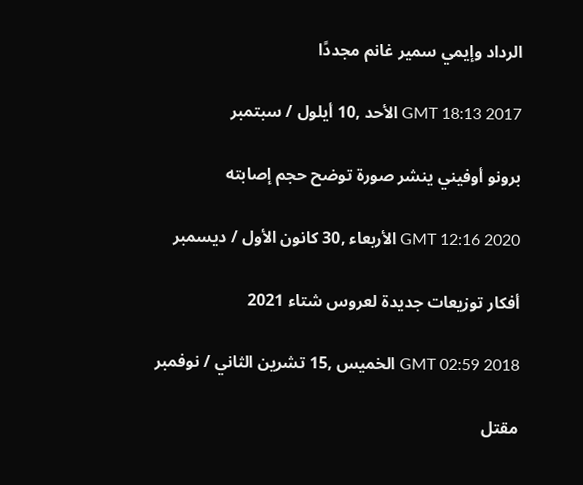الرداد وإيمي سمير غانم مجددًا

GMT 18:13 2017 الأحد ,10 أيلول / سبتمبر

برونو أوفيني ينشر صورة توضح حجم إصابته

GMT 12:16 2020 الأربعاء ,30 كانون الأول / ديسمبر

أفكار توزيعات جديدة لعروس شتاء 2021

GMT 02:59 2018 الخميس ,15 تشرين الثاني / نوفمبر

مقتل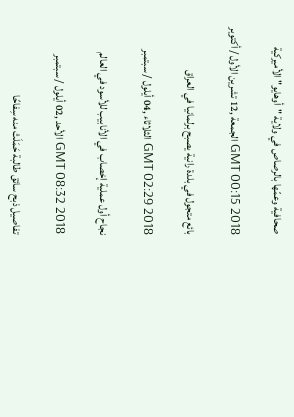صحافية وعمّها بالرصاص في ولاية "أوهايو" الأميركية

GMT 00:15 2018 الجمعة ,12 تشرين الأول / أكتوبر

بائع متجول في بلدة رانية يصبح برلمانيا في العراق

GMT 02:29 2018 الثلاثاء ,04 أيلول / سبتمبر

نجاح أول عملية إخصاب في الأنابيب للأسود في العالم

GMT 08:32 2018 الأحد ,02 أيلول / سبتمبر

تفاصيل ذبح سائق طالبة حَمَلَتْ منه سِفاحًا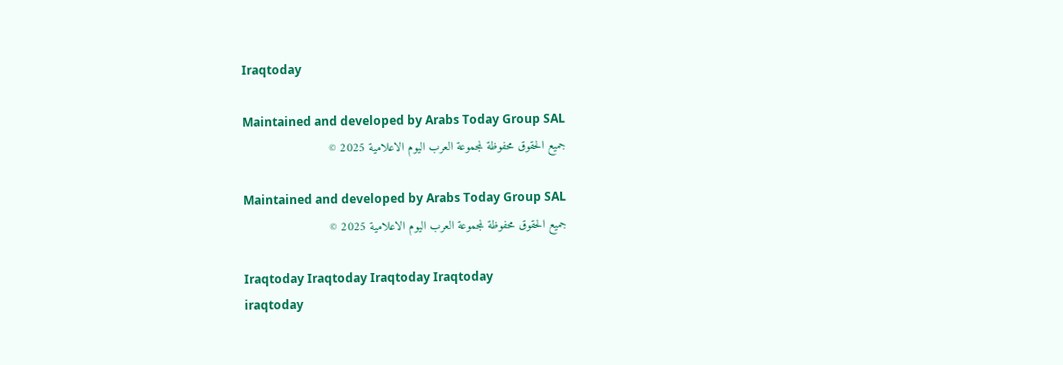Iraqtoday

Maintained and developed by Arabs Today Group SAL
جميع الحقوق محفوظة لمجموعة العرب اليوم الاعلامية 2025 ©

Maintained and developed by Arabs Today Group SAL
جميع الحقوق محفوظة لمجموعة العرب اليوم الاعلامية 2025 ©

Iraqtoday Iraqtoday Iraqtoday Iraqtoday
iraqtoday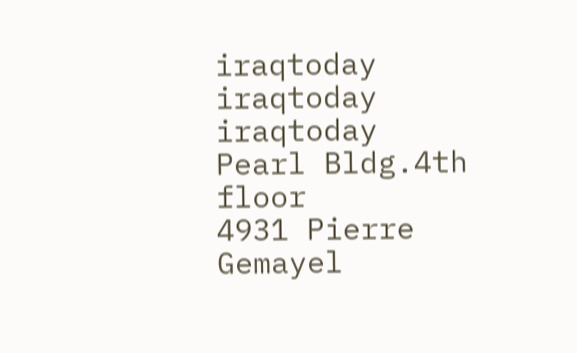iraqtoday iraqtoday
iraqtoday
Pearl Bldg.4th floor
4931 Pierre Gemayel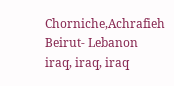Chorniche,Achrafieh
Beirut- Lebanon
iraq, iraq, iraq